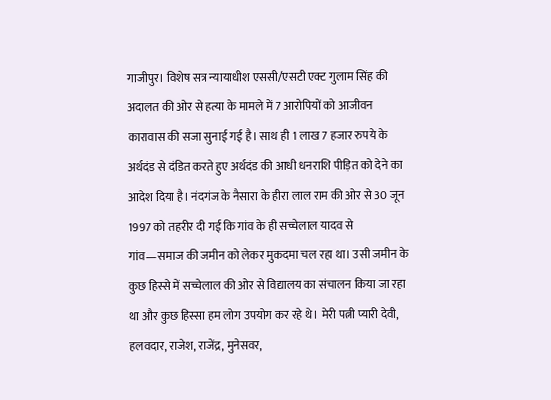गाजीपुर। विशेष सत्र न्यायाधीश एससी/एसटी एक्ट गुलाम सिंह की अदालत की ओर से हत्या के मामले में 7 आरोपियों को आजीवन कारावास की सजा सुनाई गई है। साथ ही 1 लाख 7 हजार रुपये के अर्थदंड से दंडित करते हुए अर्थदंड की आधी धनराशि पीड़ित को देने का आदेश दिया है। नंदगंज के नैसारा के हीरा लाल राम की ओर से 30 जून 1997 को तहरीर दी गई कि गांव के ही सच्चेलाल यादव से गांव—समाज की जमीन को लेकर मुकदमा चल रहा था। उसी जमीन के कुछ हिस्से में सच्चेलाल की ओर से विद्यालय का संचालन किया जा रहा था और कुछ हिस्सा हम लोग उपयोग कर रहे थे। मेरी पत्नी प्यारी देवी, हलवदार, राजेश, राजेंद्र, मुनेसवर,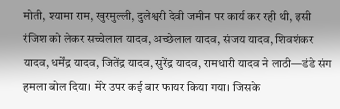मोती, श्यामा राम, खुरमुल्ली, दुलेश्वरी देवी जमीन पर कार्य कर रही थी, इसी रंजिश को लेकर सच्चेलाल यादव, अच्छेलाल यादव, संजय यादव, शिवशंकर
यादव, धर्मेंद्र यादव, जितेंद्र यादव, सुरेंद्र यादव, रामधारी यादव ने लाठी—डंडे संग हमला बोल दिया। मेरे उपर कई बार फायर किया गया। जिसके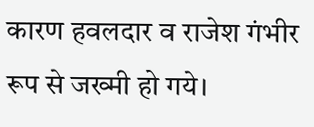कारण हवलदार व राजेश गंभीर रूप से जख्मी हो गये।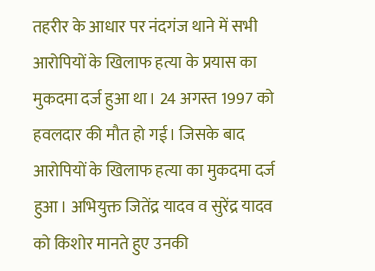तहरीर के आधार पर नंदगंज थाने में सभी आरोपियों के खिलाफ हत्या के प्रयास का मुकदमा दर्ज हुआ था। 24 अगस्त 1997 को हवलदार की मौत हो गई। जिसके बाद आरोपियों के खिलाफ हत्या का मुकदमा दर्ज हुआ। अभियुक्त जितेंद्र यादव व सुरेंद्र यादव को किशोर मानते हुए उनकी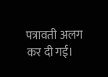पत्रावती अलग कर दी गई।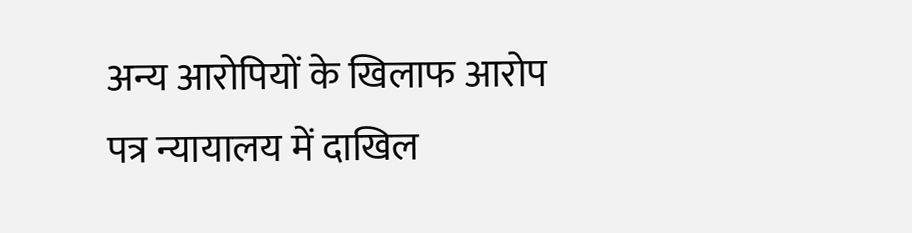अन्य आरोपियों के खिलाफ आरोप पत्र न्यायालय में दाखिल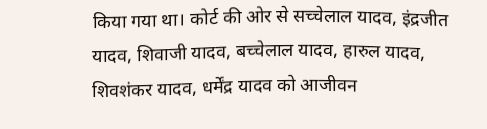किया गया था। कोर्ट की ओर से सच्चेलाल यादव, इंद्रजीत यादव, शिवाजी यादव, बच्चेलाल यादव, हारुल यादव, शिवशंकर यादव, धर्मेंद्र यादव को आजीवन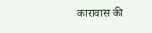कारावास की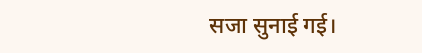सजा सुनाई गई।